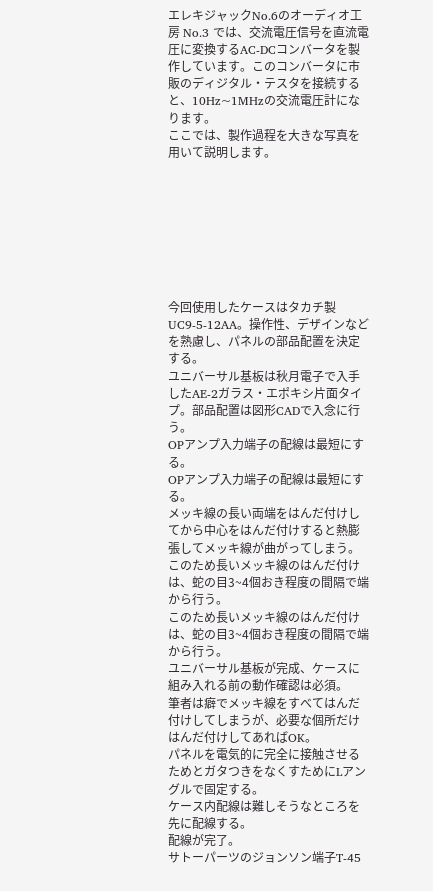エレキジャックNo.6のオーディオ工房 No.3 では、交流電圧信号を直流電圧に変換するAC-DCコンバータを製作しています。このコンバータに市販のディジタル・テスタを接続すると、10Hz~1MHzの交流電圧計になります。
ここでは、製作過程を大きな写真を用いて説明します。








今回使用したケースはタカチ製UC9-5-12AA。操作性、デザインなどを熟慮し、パネルの部品配置を決定する。
ユニバーサル基板は秋月電子で入手したAE-2ガラス・エポキシ片面タイプ。部品配置は図形CADで入念に行う。
OPアンプ入力端子の配線は最短にする。
OPアンプ入力端子の配線は最短にする。
メッキ線の長い両端をはんだ付けしてから中心をはんだ付けすると熱膨張してメッキ線が曲がってしまう。
このため長いメッキ線のはんだ付けは、蛇の目3~4個おき程度の間隔で端から行う。
このため長いメッキ線のはんだ付けは、蛇の目3~4個おき程度の間隔で端から行う。
ユニバーサル基板が完成、ケースに組み入れる前の動作確認は必須。
筆者は癖でメッキ線をすべてはんだ付けしてしまうが、必要な個所だけはんだ付けしてあればOK。
パネルを電気的に完全に接触させるためとガタつきをなくすためにLアングルで固定する。
ケース内配線は難しそうなところを先に配線する。
配線が完了。
サトーパーツのジョンソン端子T-45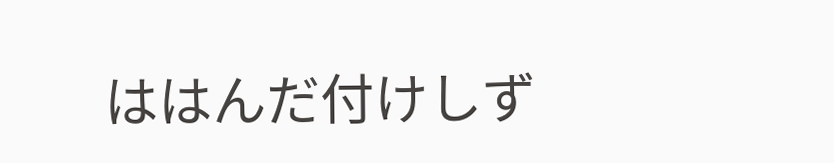ははんだ付けしず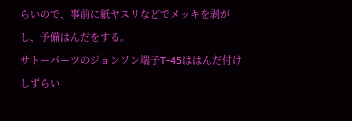らいので、事前に紙ヤスリなどでメッキを剥がし、予備はんだをする。
サトーパーツのジョンソン端子T-45ははんだ付けしずらい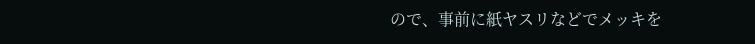ので、事前に紙ヤスリなどでメッキを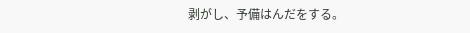剥がし、予備はんだをする。